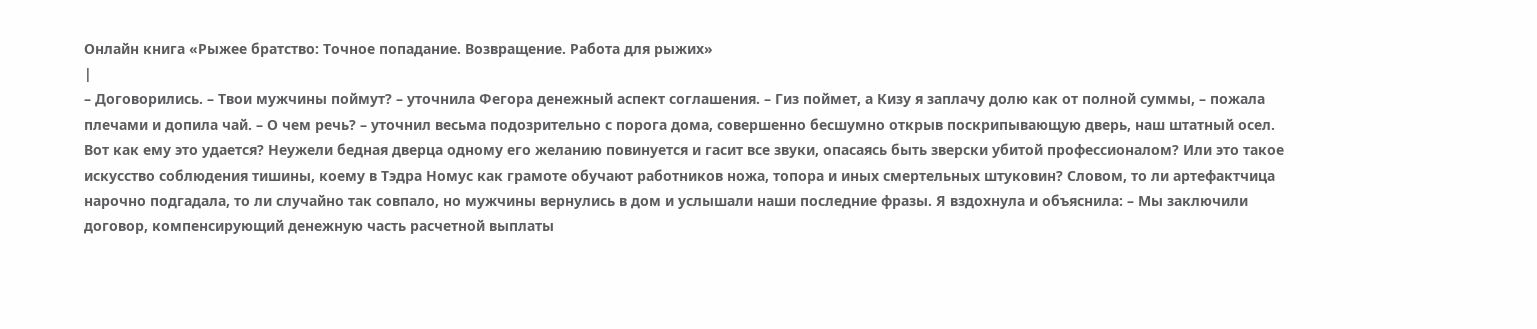Онлайн книга «Рыжее братство: Точное попадание. Возвращение. Работа для рыжих»
|
– Договорились. – Твои мужчины поймут? – уточнила Фегора денежный аспект соглашения. – Гиз поймет, а Кизу я заплачу долю как от полной суммы, – пожала плечами и допила чай. – О чем речь? – уточнил весьма подозрительно с порога дома, совершенно бесшумно открыв поскрипывающую дверь, наш штатный осел. Вот как ему это удается? Неужели бедная дверца одному его желанию повинуется и гасит все звуки, опасаясь быть зверски убитой профессионалом? Или это такое искусство соблюдения тишины, коему в Тэдра Номус как грамоте обучают работников ножа, топора и иных смертельных штуковин? Словом, то ли артефактчица нарочно подгадала, то ли случайно так совпало, но мужчины вернулись в дом и услышали наши последние фразы. Я вздохнула и объяснила: – Мы заключили договор, компенсирующий денежную часть расчетной выплаты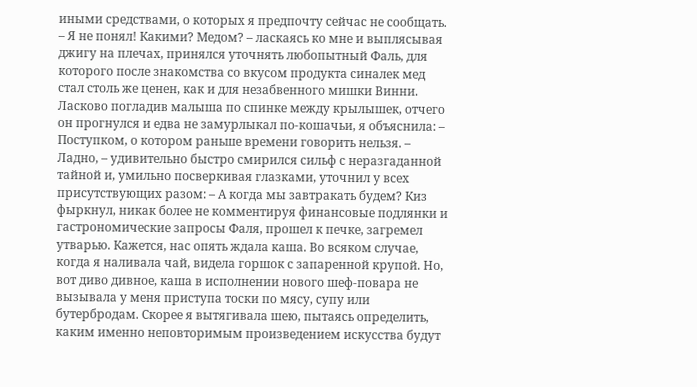иными средствами, о которых я предпочту сейчас не сообщать. – Я не понял! Какими? Медом? – ласкаясь ко мне и выплясывая джигу на плечах, принялся уточнять любопытный Фаль, для которого после знакомства со вкусом продукта синалек мед стал столь же ценен, как и для незабвенного мишки Винни. Ласково погладив малыша по спинке между крылышек, отчего он прогнулся и едва не замурлыкал по-кошачьи, я объяснила: – Поступком, о котором раньше времени говорить нельзя. – Ладно, – удивительно быстро смирился сильф с неразгаданной тайной и, умильно посверкивая глазками, уточнил у всех присутствующих разом: – А когда мы завтракать будем? Киз фыркнул, никак более не комментируя финансовые подлянки и гастрономические запросы Фаля, прошел к печке, загремел утварью. Кажется, нас опять ждала каша. Во всяком случае, когда я наливала чай, видела горшок с запаренной крупой. Но, вот диво дивное, каша в исполнении нового шеф-повара не вызывала у меня приступа тоски по мясу, супу или бутербродам. Скорее я вытягивала шею, пытаясь определить, каким именно неповторимым произведением искусства будут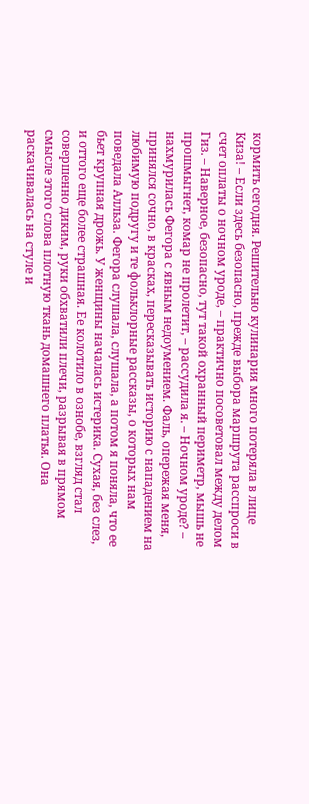кормить сегодня. Решительно кулинария много потеряла в лице Киза! – Если здесь безопасно, прежде выбора маршрута расспроси в счет оплаты о ночном уроде, – практично посоветовал между делом Гиз. – Наверное, безопасно, тут такой охранный периметр, мышь не прошмыгнет, комар не пролетит, – рассудила я. – Ночном уроде? – нахмурилась Фегора с явным недоумением. Фаль, опережая меня, принялся сочно, в красках, пересказывать историю с нападением на любимую подругу и те фольклорные рассказы, о которых нам поведала Алльза. Фегора слушала, слушала, а потом я поняла, что ее бьет крупная дрожь. У женщины началась истерика. Сухая, без слез, и оттого еще более страшная. Ее колотило в ознобе, взгляд стал совершенно диким, руки обхватили плечи, разрывая в прямом смысле этого слова плотную ткань домашнего платья. Она раскачивалась на стуле и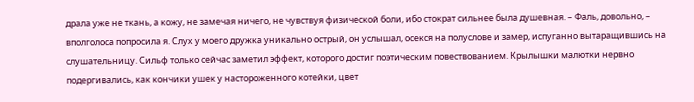драла уже не ткань, а кожу, не замечая ничего, не чувствуя физической боли, ибо стократ сильнее была душевная. – Фаль, довольно, – вполголоса попросила я. Слух у моего дружка уникально острый, он услышал, осекся на полуслове и замер, испуганно вытаращившись на слушательницу. Сильф только сейчас заметил эффект, которого достиг поэтическим повествованием. Крылышки малютки нервно подергивались, как кончики ушек у настороженного котейки, цвет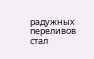радужных переливов стал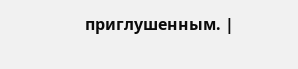приглушенным. |